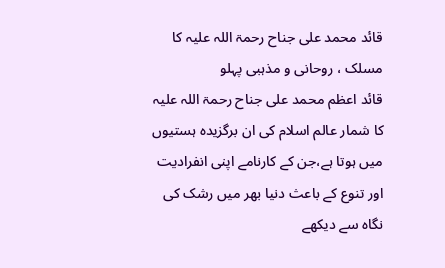قائد محمد علی جناح رحمۃ اللہ علیہ کا مسلک ، روحانی و مذہبی پہلو
قائد اعظم محمد علی جناح رحمۃ اللہ علیہ کا شمار عالم اسلام کی ان برگزیدہ ہستیوں میں ہوتا ہے،جن کے کارنامے اپنی انفرادیت اور تنوع کے باعث دنیا بھر میں رشک کی نگاہ سے دیکھے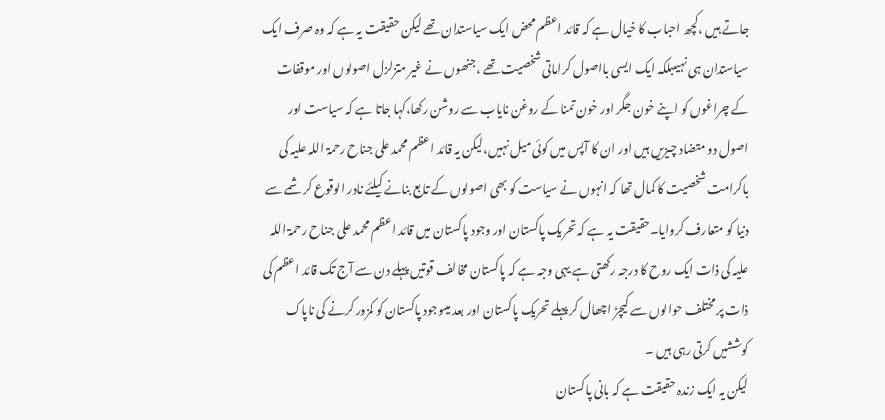جاتے ہیں ،کچھ احباب کا خیال ہے کہ قائد اعظم محض ایک سیاستدان تھے لیکن حقیقت یہ ہے کہ وہ صرف ایک سیاستدان ہی نہیںبلکہ ایک ایسی بااصول کراماتی شخصیت تھے ،جنھوں نے غیر متزلزل اصولوں اور موقفات کے چراغوں کو اپنے خون جگر اور خون تمنا کے روغن نایاب سے روشن رکھا،کہا جاتا ہے کہ سیاست اور اصول دو متضاد چیزیں ہیں اور ان کا آپس میں کوئی میل نہیں،لیکن یہ قائد اعظم محمد علی جناح رحمۃ اللہ علیہ کی باکرامت شخصیت کا کمال تھا کہ انہوں نے سیاست کو بھی اصولوں کے تابع بنانے کیلئے نادر الوقوع کرشمے سے دنیا کو متعارف کروایا۔حقیقت یہ ہے کہ تحریک پاکستان اور وجود پاکستان میں قائد اعظم محمد علی جناح رحمۃ اللہ علیہ کی ذات ایک روح کا درجہ رکھتی ہے یہی وجہ ہے کہ پاکستان مخالف قوتیں پہلے دن سے آج تک قائد اعظم کی ذات پر مختلف حوالوں سے کیچڑ اچھال کر پہلے تحریک پاکستان اور بعد میںوجود پاکستان کو کمزور کرنے کی ناپاک کوششیں کرتی رہی ہیں ۔
لیکن یہ ایک زندہ حقیقت ہے کہ بانی پاکستان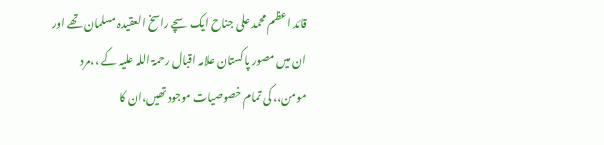قائد اعظم محمد علی جناح ایک سچے راسخ العقیدہ مسلمان تھے اور ان میں مصور پاکستان علامہ اقبال رحمۃ اللہ علیہ کے ،،مرد مومن،، کی تمام خصوصیات موجود تھیں،ان کا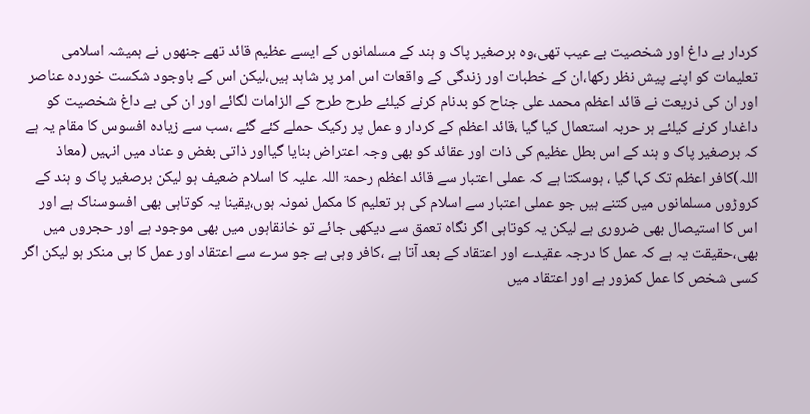کردار بے داغ اور شخصیت بے عیب تھی،وہ برصغیر پاک و ہند کے مسلمانوں کے ایسے عظیم قائد تھے جنھوں نے ہمیشہ اسلامی تعلیمات کو اپنے پیش نظر رکھا،ان کے خطبات اور زندگی کے واقعات اس امر پر شاہد ہیں،لیکن اس کے باوجود شکست خوردہ عناصر اور ان کی ذریعت نے قائد اعظم محمد علی جناح کو بدنام کرنے کیلئے طرح طرح کے الزامات لگائے اور ان کی بے داغ شخصیت کو داغدار کرنے کیلئے ہر حربہ استعمال کیا گیا ،قائد اعظم کے کردار و عمل پر رکیک حملے کئے گئے ،سب سے زیادہ افسوس کا مقام یہ ہے کہ برصغیر پاک و ہند کے اس بطل عظیم کی ذات اور عقائد کو بھی وجہ اعتراض بنایا گیااور ذاتی بغض و عناد میں انہیں (معاذ اللہ)کافر اعظم تک کہا گیا ، ہوسکتا ہے کہ عملی اعتبار سے قائد اعظم رحمۃ اللہ علیہ کا اسلام ضعیف ہو لیکن برصغیر پاک و ہند کے کروڑوں مسلمانوں میں کتنے ہیں جو عملی اعتبار سے اسلام کی ہر تعلیم کا مکمل نمونہ ہوں،یقینا یہ کوتاہی بھی افسوسناک ہے اور اس کا استیصال بھی ضروری ہے لیکن یہ کوتاہی اگر نگاہ تعمق سے دیکھی جائے تو خانقاہوں میں بھی موجود ہے اور حجروں میں بھی،حقیقت یہ ہے کہ عمل کا درجہ عقیدے اور اعتقاد کے بعد آتا ہے ،کافر وہی ہے جو سرے سے اعتقاد اور عمل کا ہی منکر ہو لیکن اگر کسی شخص کا عمل کمزور ہے اور اعتقاد میں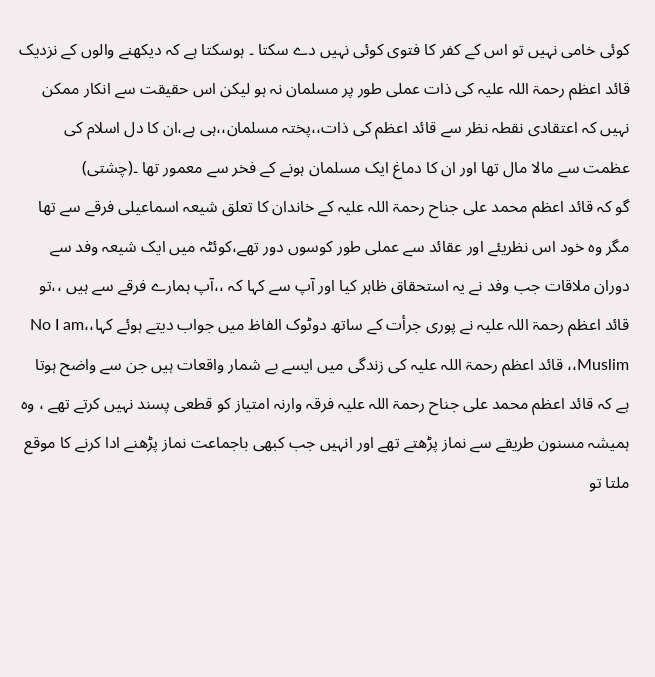کوئی خامی نہیں تو اس کے کفر کا فتوی کوئی نہیں دے سکتا ۔ ہوسکتا ہے کہ دیکھنے والوں کے نزدیک قائد اعظم رحمۃ اللہ علیہ کی ذات عملی طور پر مسلمان نہ ہو لیکن اس حقیقت سے انکار ممکن نہیں کہ اعتقادی نقطہ نظر سے قائد اعظم کی ذات،،پختہ مسلمان،،ہی ہے،ان کا دل اسلام کی عظمت سے مالا مال تھا اور ان کا دماغ ایک مسلمان ہونے کے فخر سے معمور تھا ۔(چشتی)
گو کہ قائد اعظم محمد علی جناح رحمۃ اللہ علیہ کے خاندان کا تعلق شیعہ اسماعیلی فرقے سے تھا مگر وہ خود اس نظریئے اور عقائد سے عملی طور کوسوں دور تھے،کوئٹہ میں ایک شیعہ وفد سے دوران ملاقات جب وفد نے یہ استحقاق ظاہر کیا اور آپ سے کہا کہ ،،آپ ہمارے فرقے سے ہیں ،،تو قائد اعظم رحمۃ اللہ علیہ نے پوری جرأت کے ساتھ دوٹوک الفاظ میں جواب دیتے ہوئے کہا،،No I am Muslim،، قائد اعظم رحمۃ اللہ علیہ کی زندگی میں ایسے بے شمار واقعات ہیں جن سے واضح ہوتا ہے کہ قائد اعظم محمد علی جناح رحمۃ اللہ علیہ فرقہ وارنہ امتیاز کو قطعی پسند نہیں کرتے تھے ، وہ ہمیشہ مسنون طریقے سے نماز پڑھتے تھے اور انہیں جب کبھی باجماعت نماز پڑھنے ادا کرنے کا موقع ملتا تو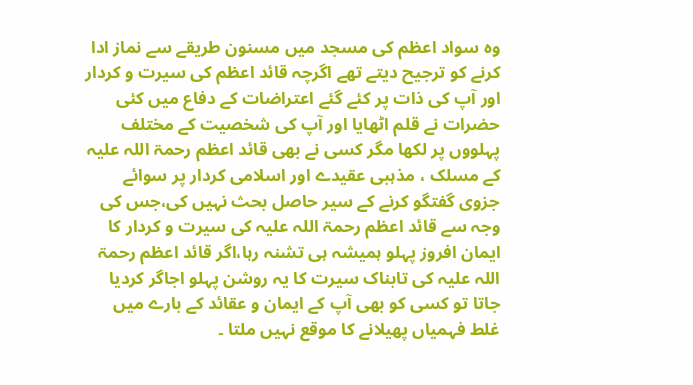وہ سواد اعظم کی مسجد میں مسنون طریقے سے نماز ادا کرنے کو ترجیح دیتے تھے اگرچہ قائد اعظم کی سیرت و کردار اور آپ کی ذات پر کئے گئے اعتراضات کے دفاع میں کئی حضرات نے قلم اٹھایا اور آپ کی شخصیت کے مختلف پہلووں پر لکھا مگر کسی نے بھی قائد اعظم رحمۃ اللہ علیہ کے مسلک ، مذہبی عقیدے اور اسلامی کردار پر سوائے جزوی گفتگو کرنے کے سیر حاصل بحث نہیں کی،جس کی وجہ سے قائد اعظم رحمۃ اللہ علیہ کی سیرت و کردار کا ایمان افروز پہلو ہمیشہ ہی تشنہ رہا،اگر قائد اعظم رحمۃ اللہ علیہ کی تابناک سیرت کا یہ روشن پہلو اجاگر کردیا جاتا تو کسی کو بھی آپ کے ایمان و عقائد کے بارے میں غلط فہمیاں پھیلانے کا موقع نہیں ملتا ۔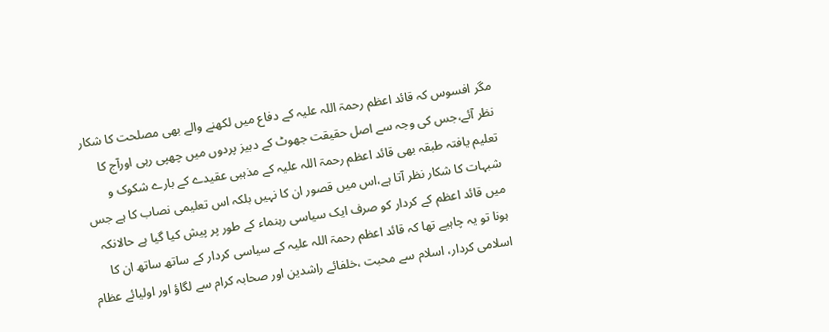مگر افسوس کہ قائد اعظم رحمۃ اللہ علیہ کے دفاع میں لکھنے والے بھی مصلحت کا شکار نظر آئے،جس کی وجہ سے اصل حقیقت جھوٹ کے دبیز پردوں میں چھپی رہی اورآج کا تعلیم یافتہ طبقہ بھی قائد اعظم رحمۃ اللہ علیہ کے مذہبی عقیدے کے بارے شکوک و شبہات کا شکار نظر آتا ہے،اس میں قصور ان کا نہیں بلکہ اس تعلیمی نصاب کا ہے جس میں قائد اعظم کے کردار کو صرف ایک سیاسی رہنماء کے طور پر پیش کیا گیا ہے حالانکہ ہونا تو یہ چاہیے تھا کہ قائد اعظم رحمۃ اللہ علیہ کے سیاسی کردار کے ساتھ ساتھ ان کا اسلامی کردار، اسلام سے محبت ،خلفائے راشدین اور صحابہ کرام سے لگاؤ اور اولیائے عظام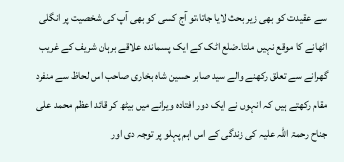سے عقیدت کو بھی زیر بحث لایا جاتا،تو آج کسی کو بھی آپ کی شخصیت پر انگلی اٹھانے کا موقع نہیں ملتا۔ضلع اٹک کے ایک پسماندہ علاقے برہان شریف کے غریب گھرانے سے تعلق رکھنے والے سید صابر حسین شاہ بخاری صاحب اس لحاظ سے منفرد مقام رکھتے ہیں کہ انہوں نے ایک دور افتادہ ویرانے میں بیٹھ کر قائد اعظم محمد علی جناح رحمۃ اللہ علیہ کی زندگی کے اس اہم پہلو پر توجہ دی اور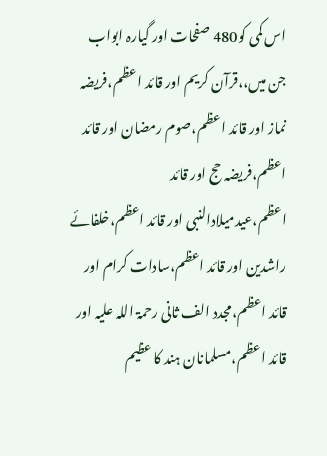اس کمی کو480 صفحات اور گیارہ ابواب جن میں،،قرآن کریم اور قائد اعظم،فریضہ نماز اور قائد اعظم،صوم رمضان اور قائد اعظم،فریضہ حج اور قائد اعظم،عیدمیلادالنبی اور قائد اعظم،خلفائے راشدین اور قائد اعظم،سادات کرام اور قائد اعظم،مجدد الف ثانی رحمۃ اللہ علیہ اور قائد اعظم،مسلمانان ہند کا عظیم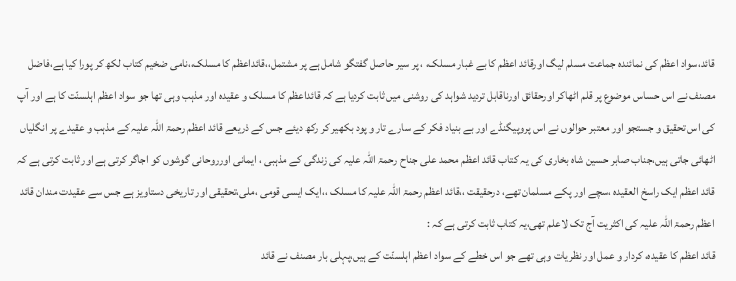قائد،سواد اعظم کی نمائندہ جماعت مسلم لیگ اورقائد اعظم کا بے غبار مسلک، ، پر سیر حاصل گفتگو شامل ہے پر مشتمل،،قائداعظم کا مسلک،،نامی ضخیم کتاب لکھ کر پورا کیا ہے،فاضل مصنف نے اس حساس موضوع پر قلم اٹھاکر اورحقائق اورناقابل تردید شواہد کی روشنی میں ثابت کردیا ہے کہ قائداعظم کا مسلک و عقیدہ اور مذہب وہی تھا جو سواد اعظم اہلسنّت کا ہے اور آپ کی اس تحقیق و جستجو اور معتبر حوالوں نے اس پروپیگنڈے اور بے بنیاد فکر کے سارے تار و پود بکھیر کر رکھ دیئے جس کے ذریعے قائد اعظم رحمۃ اللہ علیہ کے مذہب و عقیدے پر انگلیاں اٹھائی جاتی ہیں،جناب صابر حسین شاہ بخاری کی یہ کتاب قائد اعظم محمد علی جناح رحمۃ اللہ علیہ کی زندگی کے مذہبی ، ایمانی اورروحانی گوشوں کو اجاگر کرتی ہے اور ثابت کرتی ہے کہ قائد اعظم ایک راسخ العقیدہ ،سچے اور پکے مسلمان تھے، درحقیقت ،،قائد اعظم رحمۃ اللہ علیہ کا مسلک ،،ایک ایسی قومی ،ملی،تحقیقی اور تاریخی دستاویز ہے جس سے عقیدت مندان قائد اعظم رحمۃ اللہ علیہ کی اکثریت آج تک لاعلم تھی،یہ کتاب ثابت کرتی ہے کہ :
قائد اعظم کا عقیدہ، کردار و عمل اور نظریات وہی تھے جو اس خطے کے سواد اعظم اہلسنّت کے ہیں،پہلی بار مصنف نے قائد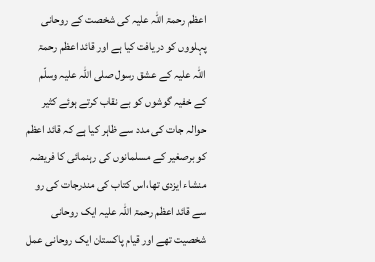اعظم رحمۃ اللہ علیہ کی شخصت کے روحانی پہلووں کو دریافت کیا ہے اور قائد اعظم رحمۃ اللہ علیہ کے عشق رسول صلی اللہ علیہ وسلّم کے خفیہ گوشوں کو بے نقاب کرتے ہوئے کثیر حوالہ جات کی مدد سے ظاہر کیا ہے کہ قائد اعظم کو برصغیر کے مسلمانوں کی رہنمائی کا فریضہ منشاء ایزدی تھا،اس کتاب کی مندرجات کی رو سے قائد اعظم رحمۃ اللہ علیہ ایک روحانی شخصیت تھے اور قیام پاکستان ایک روحانی عمل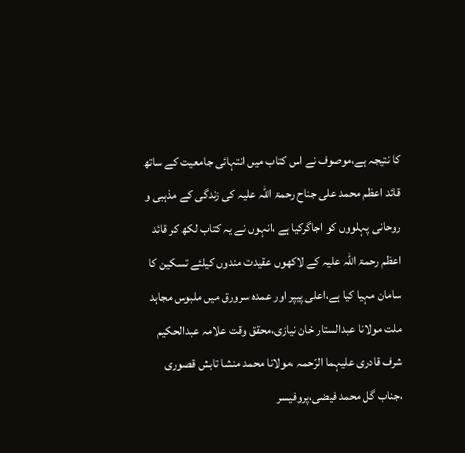کا نتیجہ ہے،موصوف نے اس کتاب میں انتہائی جامعیت کے ساتھ قائد اعظم محمد علی جناح رحمۃ اللہ علیہ کی زندگی کے مذہبی و روحانی پہلووں کو اجاگرکیا ہے ،انہوں نے یہ کتاب لکھ کر قائد اعظم رحمۃ اللہ علیہ کے لاکھوں عقیدت مندوں کیلئے تسکین کا سامان مہیا کیا ہے،اعلی پیپر اور عمدہ سرورق میں ملبوس مجاہد ملت مولانا عبدالستار خان نیازی،محقق وقت علامہ عبدالحکیم شرف قادری علیہما الرّحمہ ،مولانا محمد منشا تابش قصوری ،جناب گل محمد فیضی،پروفیسر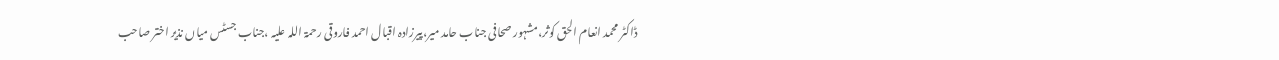ڈاکٹر محمد انعام الحق کوثر،مشہور صحافی جناب حامد میر،پیرزادہ اقبال احمد فاروقی رحمۃ اللہ علیہ ،جناب جسٹس میاں نذیر اختر صاحب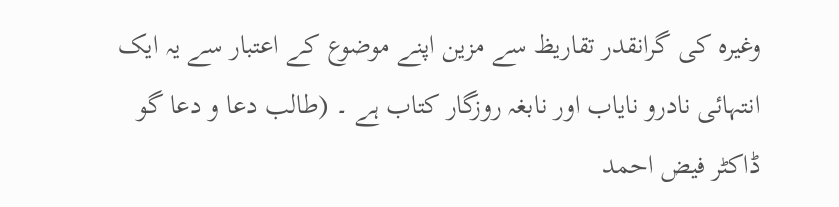وغیرہ کی گرانقدر تقاریظ سے مزین اپنے موضوع کے اعتبار سے یہ ایک انتہائی نادرو نایاب اور نابغہ روزگار کتاب ہے ۔ (طالب دعا و دعا گو ڈاکٹر فیض احمد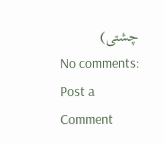چشتی)
No comments:
Post a Comment